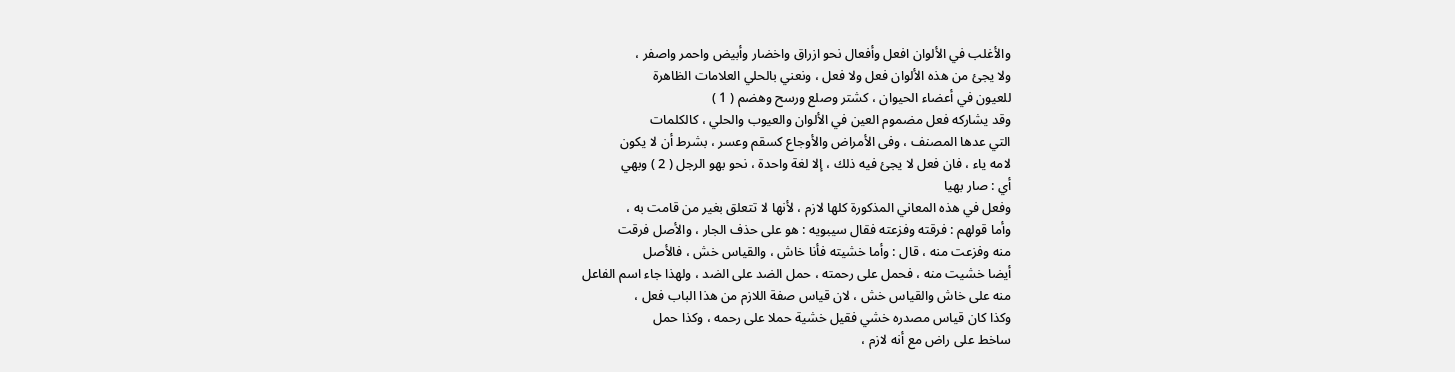والأغلب في الألوان افعل وأفعال نحو ازراق واخضار وأبيض واحمر واصفر ،
ولا يجئ من هذه الألوان فعل ولا فعل ، ونعني بالحلي العلامات الظاهرة
للعيون في أعضاء الحيوان ، كشتر وصلع ورسح وهضم ( 1 )
وقد يشاركه فعل مضموم العين في الألوان والعيوب والحلي ، كالكلمات
التي عدها المصنف ، وفى الأمراض والأوجاع كسقم وعسر ، بشرط أن لا يكون
لامه ياء ، فان فعل لا يجئ فيه ذلك ، إلا لغة واحدة ، نحو بهو الرجل ( 2 ) وبهي
أي : صار بهيا
وفعل في هذه المعاني المذكورة كلها لازم ، لأنها لا تتعلق بغير من قامت به ،
وأما قولهم : فرقته وفزعته فقال سيبويه : هو على حذف الجار ، والأصل فرقت
منه وفزعت منه ، قال : وأما خشيته فأنا خاش ، والقياس خش ، فالأصل
أيضا خشيت منه ، فحمل على رحمته ، حمل الضد على الضد ، ولهذا جاء اسم الفاعل
منه على خاش والقياس خش ، لان قياس صفة اللازم من هذا الباب فعل ،
وكذا كان قياس مصدره خشي فقيل خشية حملا على رحمه ، وكذا حمل
ساخط على راض مع أنه لازم ،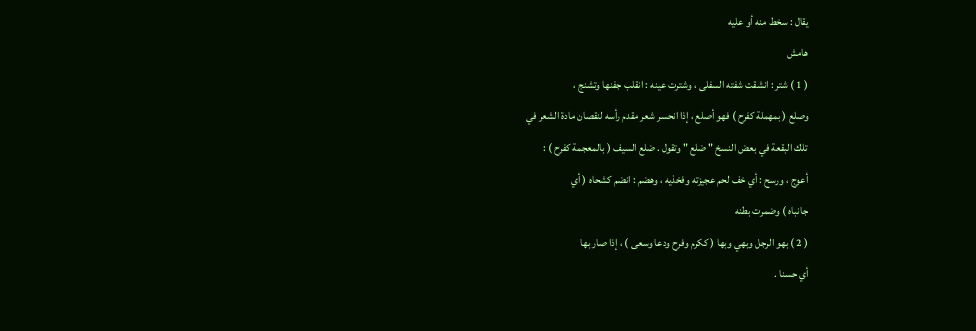يقال : سخط منه أو عليه
هامش
( 1 ) شتر : انشقت شفته السفلى ، وشترت عينه : انقلب جفنها وتشنج ،
وصلع ( بمهملة كفرح ) فهو أصلع ، إذا انحسر شعر مقدم رأسه لنقصان مادة الشعر في
تلك البقعة في بعض النسخ " ضلع " وتقول . ضلع السيف ( بالمعجمة كفرح ) :
أعوج ، ورسح : أي خف لحم عجيزته وفخذيه ، وهضم : انضم كشحاه ( أي
جانباه ) وضمرت بطنه
( 2 ) بهو الرجل وبهي وبها ( ككرم وفرح ودعا وسعى ) ، إذا صار بها
أي حسنا .